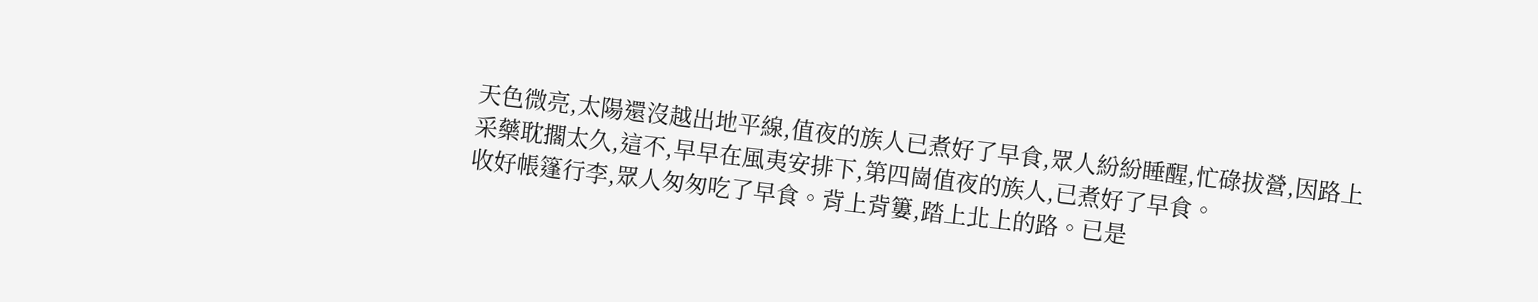天色微亮,太陽還沒越出地平線,值夜的族人已煮好了早食,眾人紛紛睡醒,忙碌拔營,因路上采藥耽擱太久,這不,早早在風夷安排下,第四崗值夜的族人,已煮好了早食。
收好帳篷行李,眾人匆匆吃了早食。背上背簍,踏上北上的路。已是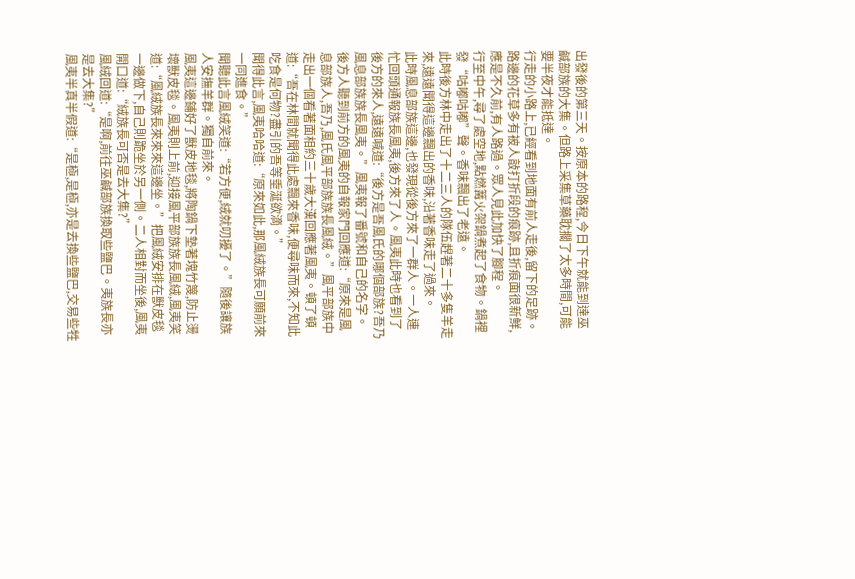出發後的第三天。按原本的路程,今日下午就能到達巫鹹部族的大集。但路上采集草藥耽擱了太多時間,可能要半夜才能抵達。
行走的小路上,已經看到地面有前人走後,留下的足跡。路邊的花草多有被人敲打折段的痕跡,且折痕面很新鮮,應是不久前,有人路過。眾人見此加快了腳程。
行至中午,尋了處空地,點燃篝火架鍋煮起了食物。鍋裡發“咕嘟咕嘟”聲。香味飄出了老遠。
此時後方林中走出了十二三人的隊伍趕著二十多隻羊走來,遠遠聞得這邊飄出的香味,沿著香味走了過來。
此時風息部族這邊,也發現從後方來了一群人。一人連忙回頭通報族長風夷,後方來了人。風夷此時也看到了後方的來人,遠遠喊道:“後方是吾風氏的哪個部族?吾乃風息部族族長風夷。”風夷報了番號和自己的名字。
後方人聽到前方的風夷的自報家門回應道:“原來是風息部族人,吾乃,風氏風平部族族長風絨。”風平部族中走出一個看著面相約三十歲大漢回應著風夷。頓了頓道:“吾在林間就聞得此處飄來香味,便尋味而來,不知此吃食是何物?盡引的吾等垂涎欲滴。”
聞得此言,風夷哈哈道:“原來如此,那風絨族長可願前來一同進食。”
聞聽此言風絨笑道:“若方便,絨就叨擾了。”隨後讓族人安撫羊群。獨自前來。
風夷這邊鋪好了獸皮地毯,將陶鍋下墊著塊竹篾,防止燙壞獸皮毯。風夷則上前,迎接風平部族族長風絨,風夷笑道:“風絨族長來來來這邊坐。”把風絨安排在獸皮毯一邊做下,自己則跪坐於另一側。二人相對而坐後,風夷開口道:“絨族長可否是去大集?”
風絨回道:“是啊,前往巫鹹部族換取些鹽巴。夷族長亦是去大集?”
風夷半真半假道:“是極,是極,亦是去換些鹽巴,交易些牲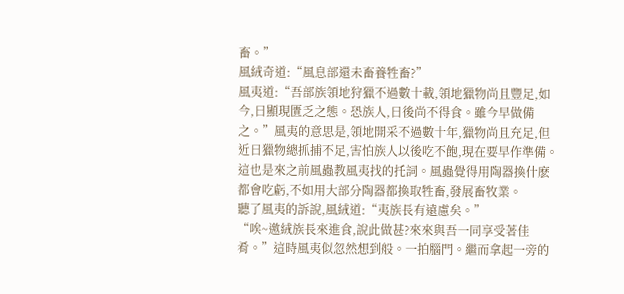畜。”
風絨奇道:“風息部還未畜養牲畜?”
風夷道:“吾部族領地狩獵不過數十載,領地獵物尚且豐足,如今,日顯現匱乏之態。恐族人,日後尚不得食。雖今早做備之。”風夷的意思是,領地開采不過數十年,獵物尚且充足,但近日獵物總抓捕不足,害怕族人以後吃不飽,現在要早作準備。這也是來之前風蟲教風夷找的托詞。風蟲覺得用陶器換什麽都會吃虧,不如用大部分陶器都換取牲畜,發展畜牧業。
聽了風夷的訴說,風絨道:“夷族長有遠慮矣。”
“唉~邀絨族長來進食,說此做甚?來來與吾一同享受著佳肴。”這時風夷似忽然想到般。一拍腦門。繼而拿起一旁的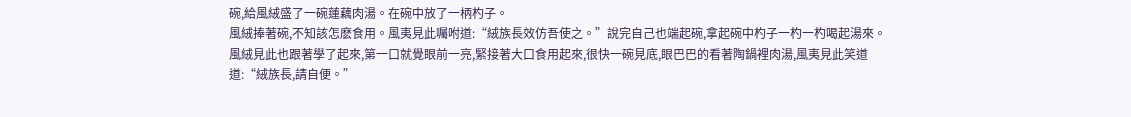碗,給風絨盛了一碗蓮藕肉湯。在碗中放了一柄杓子。
風絨捧著碗,不知該怎麽食用。風夷見此囑咐道:“絨族長效仿吾使之。”說完自己也端起碗,拿起碗中杓子一杓一杓喝起湯來。
風絨見此也跟著學了起來,第一口就覺眼前一亮,緊接著大口食用起來,很快一碗見底,眼巴巴的看著陶鍋裡肉湯,風夷見此笑道道:“絨族長,請自便。”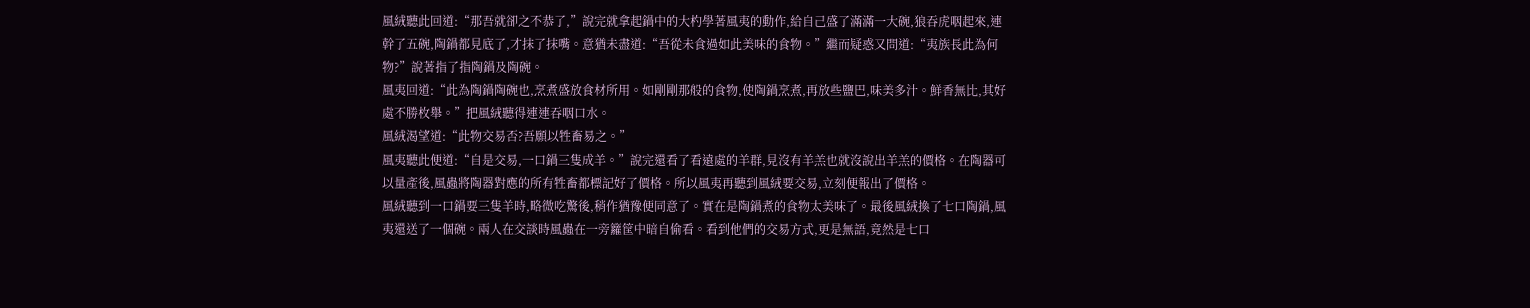風絨聽此回道:“那吾就卻之不恭了,”說完就拿起鍋中的大杓學著風夷的動作,給自己盛了滿滿一大碗,狼吞虎咽起來,連幹了五碗,陶鍋都見底了,才抹了抹嘴。意猶未盡道:“吾從未食過如此美味的食物。”繼而疑惑又問道:“夷族長此為何物?”說著指了指陶鍋及陶碗。
風夷回道:“此為陶鍋陶碗也,烹煮盛放食材所用。如剛剛那般的食物,使陶鍋烹煮,再放些鹽巴,味美多汁。鮮香無比,其好處不勝枚舉。”把風絨聽得連連吞咽口水。
風絨渴望道:“此物交易否?吾願以牲畜易之。”
風夷聽此便道:“自是交易,一口鍋三隻成羊。”說完還看了看遠處的羊群,見沒有羊羔也就沒說出羊羔的價格。在陶器可以量產後,風蟲將陶器對應的所有牲畜都標記好了價格。所以風夷再聽到風絨要交易,立刻便報出了價格。
風絨聽到一口鍋要三隻羊時,略微吃驚後,稍作猶豫便同意了。實在是陶鍋煮的食物太美味了。最後風絨換了七口陶鍋,風夷還送了一個碗。兩人在交談時風蟲在一旁籮筐中暗自偷看。看到他們的交易方式,更是無語,竟然是七口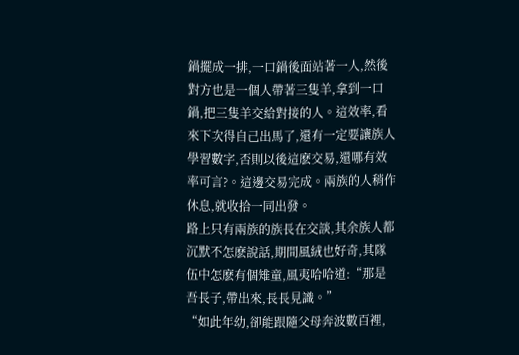鍋擺成一排,一口鍋後面站著一人,然後對方也是一個人帶著三隻羊,拿到一口鍋,把三隻羊交給對接的人。這效率,看來下次得自己出馬了,還有一定要讓族人學習數字,否則以後這麽交易,還哪有效率可言?。這邊交易完成。兩族的人稍作休息,就收拾一同出發。
路上只有兩族的族長在交談,其余族人都沉默不怎麽說話,期間風絨也好奇,其隊伍中怎麽有個雉童,風夷哈哈道:“那是吾長子,帶出來,長長見識。”
“如此年幼,卻能跟隨父母奔波數百裡,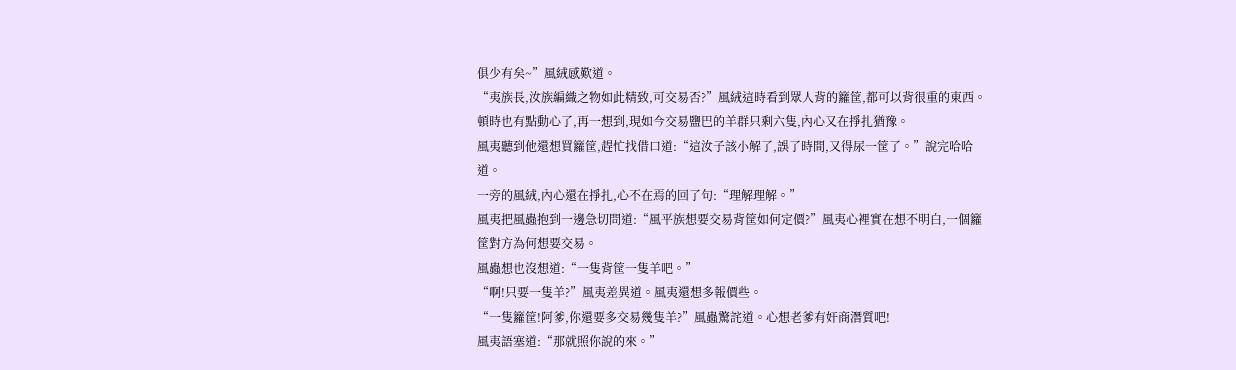俱少有矣~”風絨感歎道。
“夷族長,汝族編織之物如此精致,可交易否?”風絨這時看到眾人背的籮筐,都可以背很重的東西。頓時也有點動心了,再一想到,現如今交易鹽巴的羊群只剩六隻,內心又在掙扎猶豫。
風夷聽到他還想買籮筐,趕忙找借口道:“這汝子該小解了,誤了時間,又得尿一筐了。”說完哈哈道。
一旁的風絨,內心還在掙扎,心不在焉的回了句:“理解理解。”
風夷把風蟲抱到一邊急切問道:“風平族想要交易背筐如何定價?”風夷心裡實在想不明白,一個籮筐對方為何想要交易。
風蟲想也沒想道:“一隻背筐一隻羊吧。”
“啊!只要一隻羊?”風夷差異道。風夷還想多報價些。
“一隻籮筐!阿爹,你還要多交易幾隻羊?”風蟲驚詫道。心想老爹有奸商潛質吧!
風夷語塞道:“那就照你說的來。”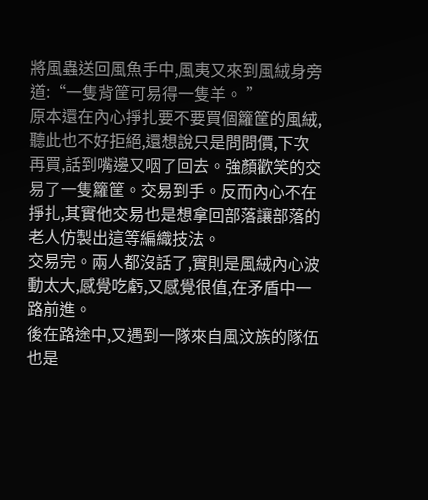將風蟲送回風魚手中,風夷又來到風絨身旁道:“一隻背筐可易得一隻羊。 ”
原本還在內心掙扎要不要買個籮筐的風絨,聽此也不好拒絕,還想說只是問問價,下次再買,話到嘴邊又咽了回去。強顏歡笑的交易了一隻籮筐。交易到手。反而內心不在掙扎,其實他交易也是想拿回部落讓部落的老人仿製出這等編織技法。
交易完。兩人都沒話了,實則是風絨內心波動太大,感覺吃虧,又感覺很值,在矛盾中一路前進。
後在路途中,又遇到一隊來自風汶族的隊伍也是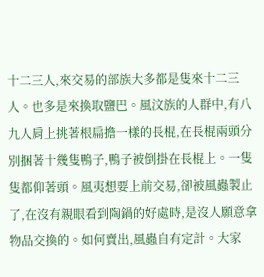十二三人,來交易的部族大多都是隻來十二三人。也多是來換取鹽巴。風汶族的人群中,有八九人肩上挑著根扁擔一樣的長棍,在長棍兩頭分別捆著十幾隻鴨子,鴨子被倒掛在長棍上。一隻隻都仰著頭。風夷想要上前交易,卻被風蟲製止了,在沒有親眼看到陶鍋的好處時,是沒人願意拿物品交換的。如何賣出,風蟲自有定計。大家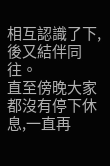相互認識了下,後又結伴同往。
直至傍晚大家都沒有停下休息,一直再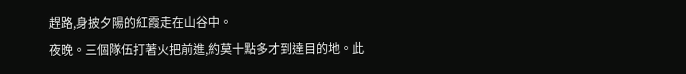趕路,身披夕陽的紅霞走在山谷中。
夜晚。三個隊伍打著火把前進,約莫十點多才到達目的地。此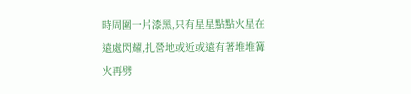時周圍一片漆黑,只有星星點點火星在遠處閃耀,扎營地或近或遠有著堆堆篝火再劈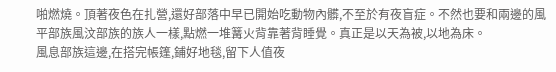啪燃燒。頂著夜色在扎營,還好部落中早已開始吃動物內髒,不至於有夜盲症。不然也要和兩邊的風平部族風汶部族的族人一樣,點燃一堆篝火背靠著背睡覺。真正是以天為被,以地為床。
風息部族這邊,在搭完帳篷,鋪好地毯,留下人值夜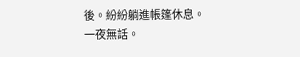後。紛紛躺進帳篷休息。
一夜無話。